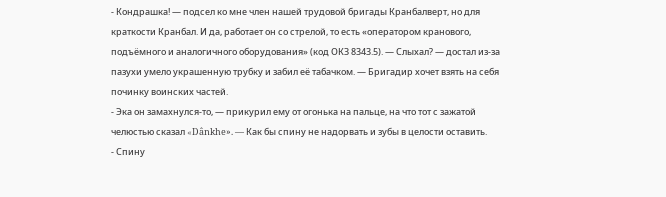- Кондрашка! — подсел ко мне член нашей трудовой бригады Кранбалверт, но для краткости Кранбал. И да, работает он со стрелой, то есть «оператором кранового, подъёмного и аналогичного оборудования» (код ОКЗ 8343.5). — Слыхал? — достал из-за пазухи умело украшенную трубку и забил её табачком. — Бригадир хочет взять на себя починку воинских частей.
- Эка он замахнулся-то, — прикурил ему от огонька на пальце, на что тот с зажатой челюстью сказал «Dânkhe». — Как бы спину не надорвать и зубы в целости оставить.
- Спину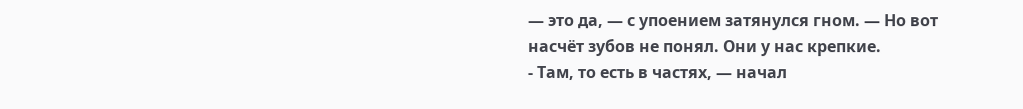— это да, — с упоением затянулся гном. — Но вот насчёт зубов не понял. Они у нас крепкие.
- Там, то есть в частях, — начал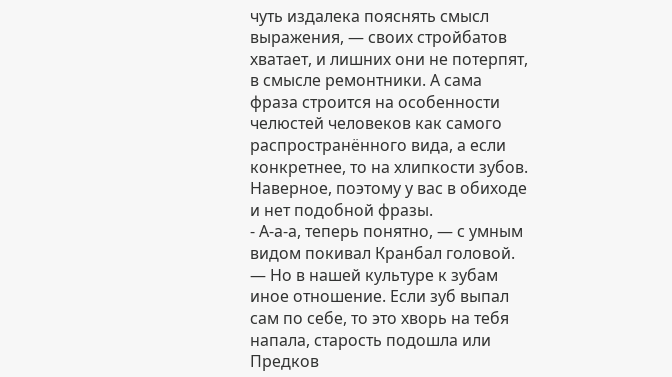чуть издалека пояснять смысл выражения, — своих стройбатов хватает, и лишних они не потерпят, в смысле ремонтники. А сама фраза строится на особенности челюстей человеков как самого распространённого вида, а если конкретнее, то на хлипкости зубов. Наверное, поэтому у вас в обиходе и нет подобной фразы.
- А-а-а, теперь понятно, — с умным видом покивал Кранбал головой. — Но в нашей культуре к зубам иное отношение. Если зуб выпал сам по себе, то это хворь на тебя напала, старость подошла или Предков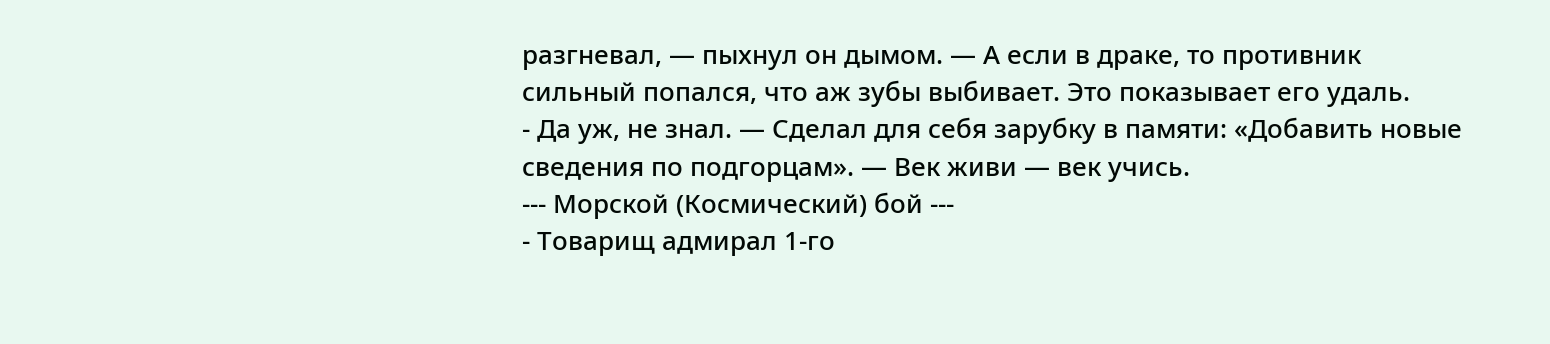разгневал, — пыхнул он дымом. — А если в драке, то противник сильный попался, что аж зубы выбивает. Это показывает его удаль.
- Да уж, не знал. — Сделал для себя зарубку в памяти: «Добавить новые сведения по подгорцам». — Век живи — век учись.
--- Морской (Космический) бой ---
- Товарищ адмирал 1-го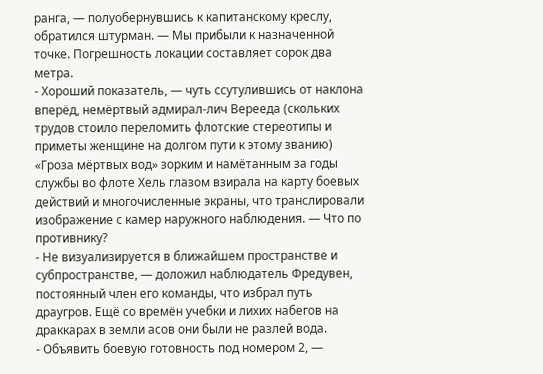ранга, — полуобернувшись к капитанскому креслу, обратился штурман. — Мы прибыли к назначенной точке. Погрешность локации составляет сорок два метра.
- Хороший показатель, — чуть ссутулившись от наклона вперёд, немёртвый адмирал-лич Верееда (скольких трудов стоило переломить флотские стереотипы и приметы женщине на долгом пути к этому званию) «Гроза мёртвых вод» зорким и намётанным за годы службы во флоте Хель глазом взирала на карту боевых действий и многочисленные экраны, что транслировали изображение с камер наружного наблюдения. — Что по противнику?
- Не визуализируется в ближайшем пространстве и субпространстве, — доложил наблюдатель Фредувен, постоянный член его команды, что избрал путь драугров. Ещё со времён учебки и лихих набегов на драккарах в земли асов они были не разлей вода.
- Объявить боевую готовность под номером 2, —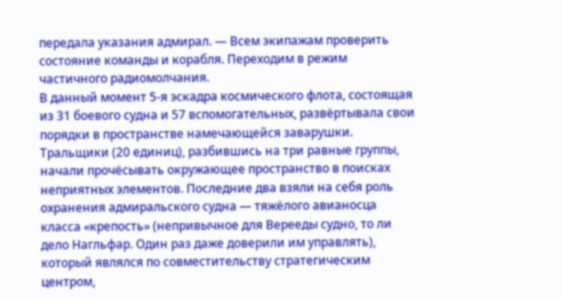передала указания адмирал. — Всем экипажам проверить состояние команды и корабля. Переходим в режим частичного радиомолчания.
В данный момент 5-я эскадра космического флота, состоящая из 31 боевого судна и 57 вспомогательных, развёртывала свои порядки в пространстве намечающейся заварушки. Тральщики (20 единиц), разбившись на три равные группы, начали прочёсывать окружающее пространство в поисках неприятных элементов. Последние два взяли на себя роль охранения адмиральского судна — тяжёлого авианосца класса «крепость» (непривычное для Верееды судно, то ли дело Нагльфар. Один раз даже доверили им управлять), который являлся по совместительству стратегическим центром,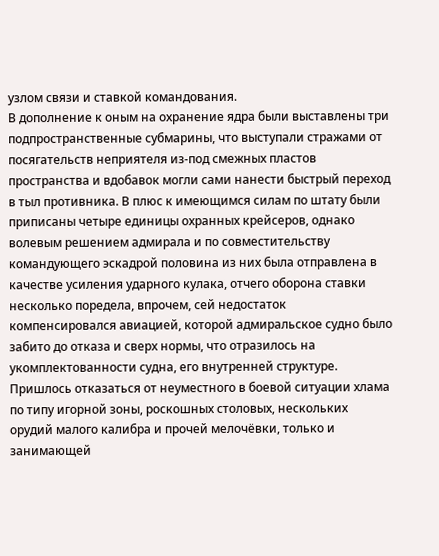узлом связи и ставкой командования.
В дополнение к оным на охранение ядра были выставлены три подпространственные субмарины, что выступали стражами от посягательств неприятеля из-под смежных пластов пространства и вдобавок могли сами нанести быстрый переход в тыл противника. В плюс к имеющимся силам по штату были приписаны четыре единицы охранных крейсеров, однако волевым решением адмирала и по совместительству командующего эскадрой половина из них была отправлена в качестве усиления ударного кулака, отчего оборона ставки несколько поредела, впрочем, сей недостаток компенсировался авиацией, которой адмиральское судно было забито до отказа и сверх нормы, что отразилось на укомплектованности судна, его внутренней структуре.
Пришлось отказаться от неуместного в боевой ситуации хлама по типу игорной зоны, роскошных столовых, нескольких орудий малого калибра и прочей мелочёвки, только и занимающей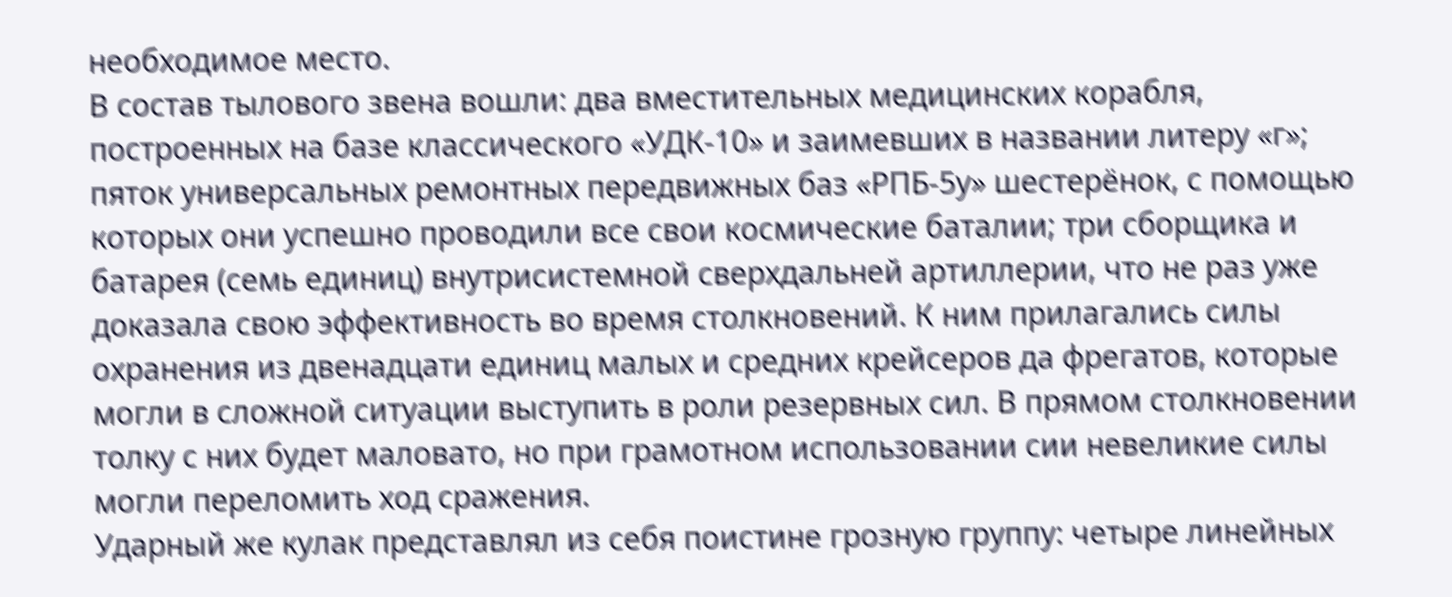необходимое место.
В состав тылового звена вошли: два вместительных медицинских корабля, построенных на базе классического «УДК-10» и заимевших в названии литеру «г»; пяток универсальных ремонтных передвижных баз «РПБ-5у» шестерёнок, с помощью которых они успешно проводили все свои космические баталии; три сборщика и батарея (семь единиц) внутрисистемной сверхдальней артиллерии, что не раз уже доказала свою эффективность во время столкновений. К ним прилагались силы охранения из двенадцати единиц малых и средних крейсеров да фрегатов, которые могли в сложной ситуации выступить в роли резервных сил. В прямом столкновении толку с них будет маловато, но при грамотном использовании сии невеликие силы могли переломить ход сражения.
Ударный же кулак представлял из себя поистине грозную группу: четыре линейных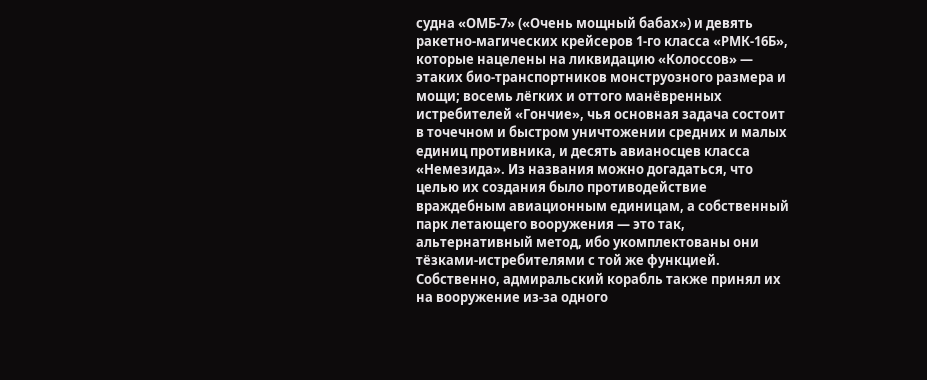судна «ОМБ-7» («Очень мощный бабах») и девять ракетно-магических крейсеров 1-го класса «РМК-16Б», которые нацелены на ликвидацию «Колоссов» — этаких био-транспортников монструозного размера и мощи; восемь лёгких и оттого манёвренных истребителей «Гончие», чья основная задача состоит в точечном и быстром уничтожении средних и малых единиц противника, и десять авианосцев класса «Немезида». Из названия можно догадаться, что целью их создания было противодействие враждебным авиационным единицам, а собственный парк летающего вооружения — это так, альтернативный метод, ибо укомплектованы они тёзками-истребителями с той же функцией.
Собственно, адмиральский корабль также принял их на вооружение из-за одного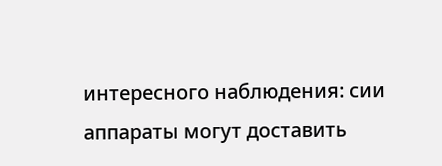интересного наблюдения: сии аппараты могут доставить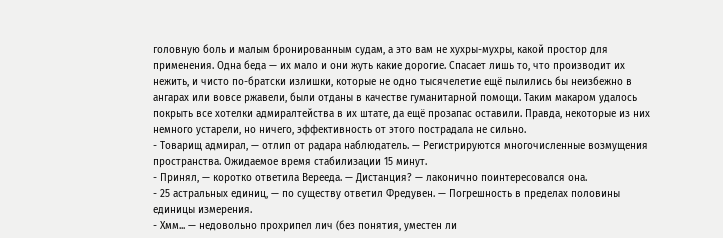головную боль и малым бронированным судам, а это вам не хухры-мухры, какой простор для применения. Одна беда — их мало и они жуть какие дорогие. Спасает лишь то, что производит их нежить, и чисто по-братски излишки, которые не одно тысячелетие ещё пылились бы неизбежно в ангарах или вовсе ржавели, были отданы в качестве гуманитарной помощи. Таким макаром удалось покрыть все хотелки адмиралтейства в их штате, да ещё прозапас оставили. Правда, некоторые из них немного устарели, но ничего, эффективность от этого пострадала не сильно.
- Товарищ адмирал, — отлип от радара наблюдатель. — Регистрируются многочисленные возмущения пространства. Ожидаемое время стабилизации 15 минут.
- Принял, — коротко ответила Верееда. — Дистанция? — лаконично поинтересовался она.
- 25 астральных единиц, — по существу ответил Фредувен. — Погрешность в пределах половины единицы измерения.
- Хмм... — недовольно прохрипел лич (без понятия, уместен ли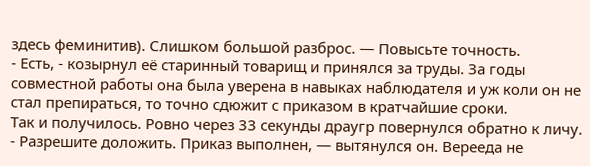здесь феминитив). Слишком большой разброс. — Повысьте точность.
- Есть, - козырнул её старинный товарищ и принялся за труды. За годы совместной работы она была уверена в навыках наблюдателя и уж коли он не стал препираться, то точно сдюжит с приказом в кратчайшие сроки.
Так и получилось. Ровно через 33 секунды драугр повернулся обратно к личу.
- Разрешите доложить. Приказ выполнен, — вытянулся он. Верееда не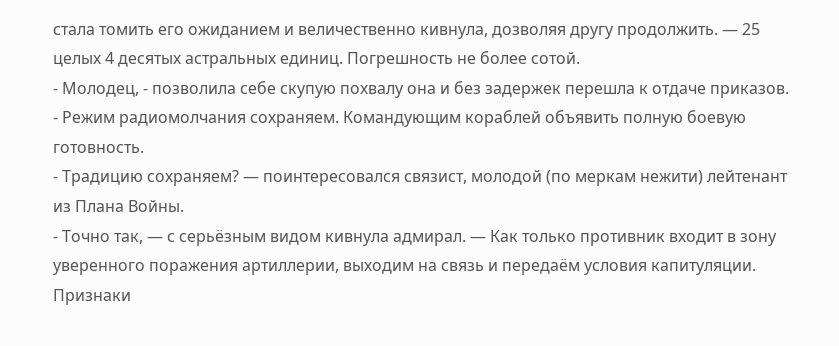стала томить его ожиданием и величественно кивнула, дозволяя другу продолжить. — 25 целых 4 десятых астральных единиц. Погрешность не более сотой.
- Молодец, - позволила себе скупую похвалу она и без задержек перешла к отдаче приказов. - Режим радиомолчания сохраняем. Командующим кораблей объявить полную боевую готовность.
- Традицию сохраняем? — поинтересовался связист, молодой (по меркам нежити) лейтенант из Плана Войны.
- Точно так, — с серьёзным видом кивнула адмирал. — Как только противник входит в зону уверенного поражения артиллерии, выходим на связь и передаём условия капитуляции. Признаки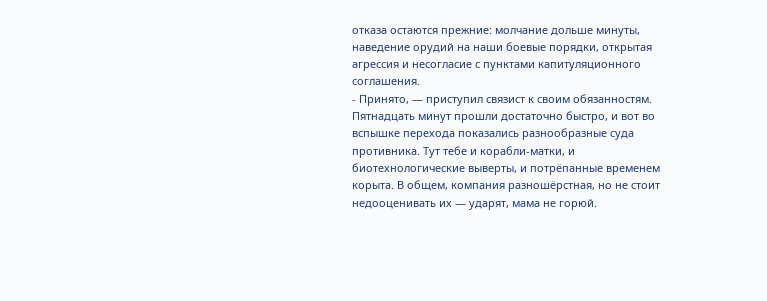отказа остаются прежние: молчание дольше минуты, наведение орудий на наши боевые порядки, открытая агрессия и несогласие с пунктами капитуляционного соглашения.
- Принято, — приступил связист к своим обязанностям.
Пятнадцать минут прошли достаточно быстро, и вот во вспышке перехода показались разнообразные суда противника. Тут тебе и корабли-матки, и биотехнологические выверты, и потрёпанные временем корыта. В общем, компания разношёрстная, но не стоит недооценивать их — ударят, мама не горюй.